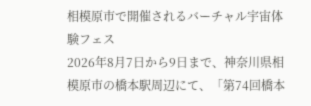相模原市で開催されるバーチャル宇宙体験フェス
2026年8月7日から9日まで、神奈川県相模原市の橋本駅周辺にて、「第74回橋本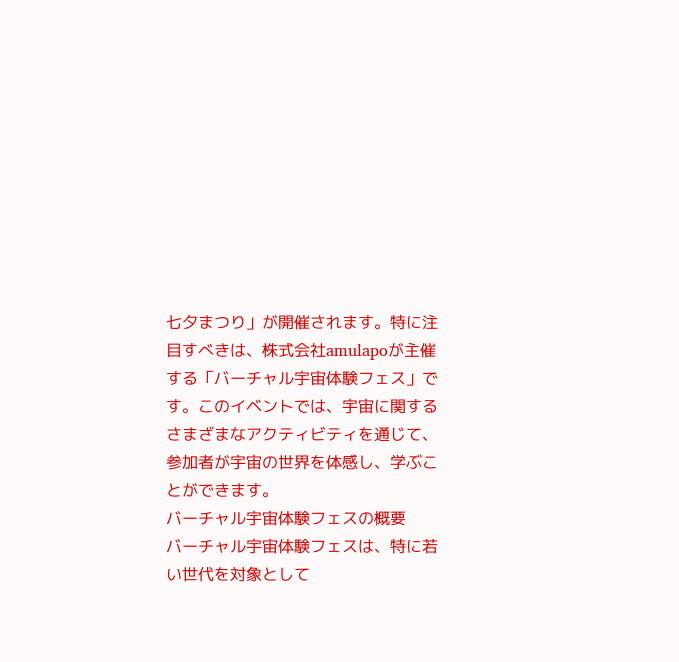七夕まつり」が開催されます。特に注目すべきは、株式会社amulapoが主催する「バーチャル宇宙体験フェス」です。このイベントでは、宇宙に関するさまざまなアクティビティを通じて、参加者が宇宙の世界を体感し、学ぶことができます。
バーチャル宇宙体験フェスの概要
バーチャル宇宙体験フェスは、特に若い世代を対象として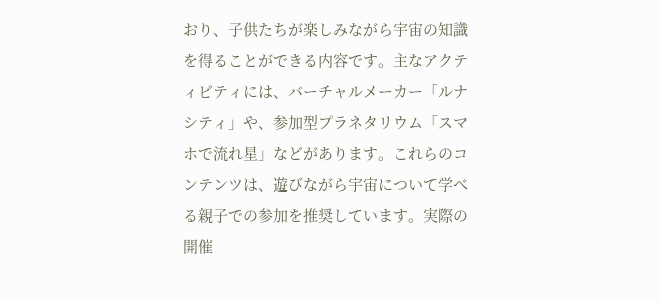おり、子供たちが楽しみながら宇宙の知識を得ることができる内容です。主なアクティビティには、バーチャルメーカー「ルナシティ」や、参加型プラネタリウム「スマホで流れ星」などがあります。これらのコンテンツは、遊びながら宇宙について学べる親子での参加を推奨しています。実際の開催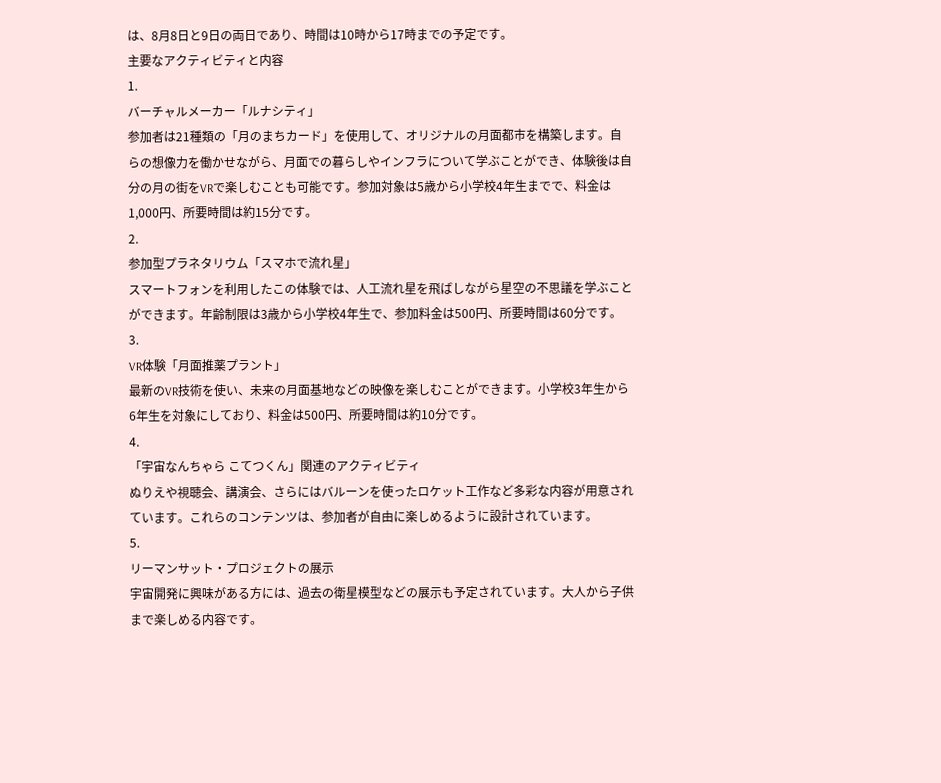は、8月8日と9日の両日であり、時間は10時から17時までの予定です。
主要なアクティビティと内容
1.
バーチャルメーカー「ルナシティ」
参加者は21種類の「月のまちカード」を使用して、オリジナルの月面都市を構築します。自らの想像力を働かせながら、月面での暮らしやインフラについて学ぶことができ、体験後は自分の月の街をVRで楽しむことも可能です。参加対象は5歳から小学校4年生までで、料金は1,000円、所要時間は約15分です。
2.
参加型プラネタリウム「スマホで流れ星」
スマートフォンを利用したこの体験では、人工流れ星を飛ばしながら星空の不思議を学ぶことができます。年齢制限は3歳から小学校4年生で、参加料金は500円、所要時間は60分です。
3.
VR体験「月面推薬プラント」
最新のVR技術を使い、未来の月面基地などの映像を楽しむことができます。小学校3年生から6年生を対象にしており、料金は500円、所要時間は約10分です。
4.
「宇宙なんちゃら こてつくん」関連のアクティビティ
ぬりえや視聴会、講演会、さらにはバルーンを使ったロケット工作など多彩な内容が用意されています。これらのコンテンツは、参加者が自由に楽しめるように設計されています。
5.
リーマンサット・プロジェクトの展示
宇宙開発に興味がある方には、過去の衛星模型などの展示も予定されています。大人から子供まで楽しめる内容です。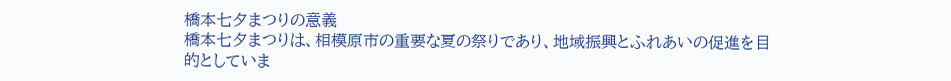橋本七夕まつりの意義
橋本七夕まつりは、相模原市の重要な夏の祭りであり、地域振興とふれあいの促進を目的としていま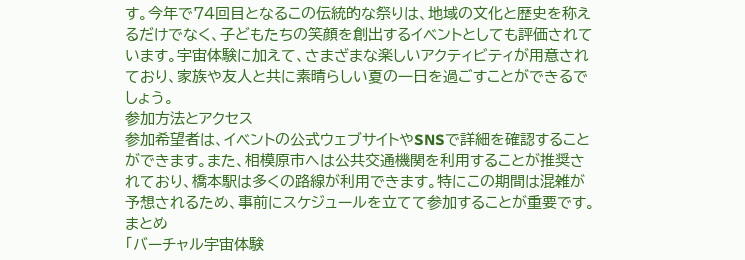す。今年で74回目となるこの伝統的な祭りは、地域の文化と歴史を称えるだけでなく、子どもたちの笑顔を創出するイベントとしても評価されています。宇宙体験に加えて、さまざまな楽しいアクティビティが用意されており、家族や友人と共に素晴らしい夏の一日を過ごすことができるでしょう。
参加方法とアクセス
参加希望者は、イベントの公式ウェブサイトやSNSで詳細を確認することができます。また、相模原市へは公共交通機関を利用することが推奨されており、橋本駅は多くの路線が利用できます。特にこの期間は混雑が予想されるため、事前にスケジュールを立てて参加することが重要です。
まとめ
「バーチャル宇宙体験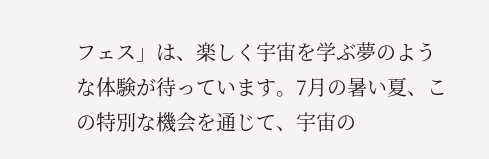フェス」は、楽しく宇宙を学ぶ夢のような体験が待っています。7月の暑い夏、この特別な機会を通じて、宇宙の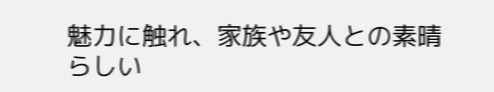魅力に触れ、家族や友人との素晴らしい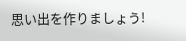思い出を作りましょう!